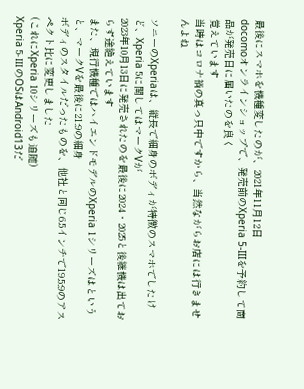最後にスマホを機種変したのが、2021年11月12日
docomoオンラインショップで、発売前のXperia 5-IIIを予約して商品が発売日に届いたのを良く
覚えています
当時はコロナ禍の真っ只中ですから、当然ながらお店には行きませんよね

ソニーのXperiaは、縦長で細身のボディが特徴のスマホでしたけど、Xperia 5に関してはマークVが
2023年10月13日に発売されたのを最後に2024・2025と後継機は出ておらず途絶えています
また、現行機種ではハイエンドモデルのXperia 1シリーズはというと、マークVを最後に21:9の細身
ボディのスタイルだったものを、他社と同じ6.5インチで19.5:9のアスペクト比に変更しました
(これにXperia 10シリーズも追随)
Xperia 5-ⅢのOSはAndroid13だ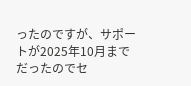ったのですが、サポートが2025年10月までだったのでセ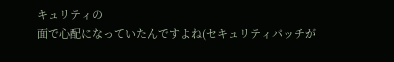キュリティの
面で心配になっていたんですよね(セキュリティパッチが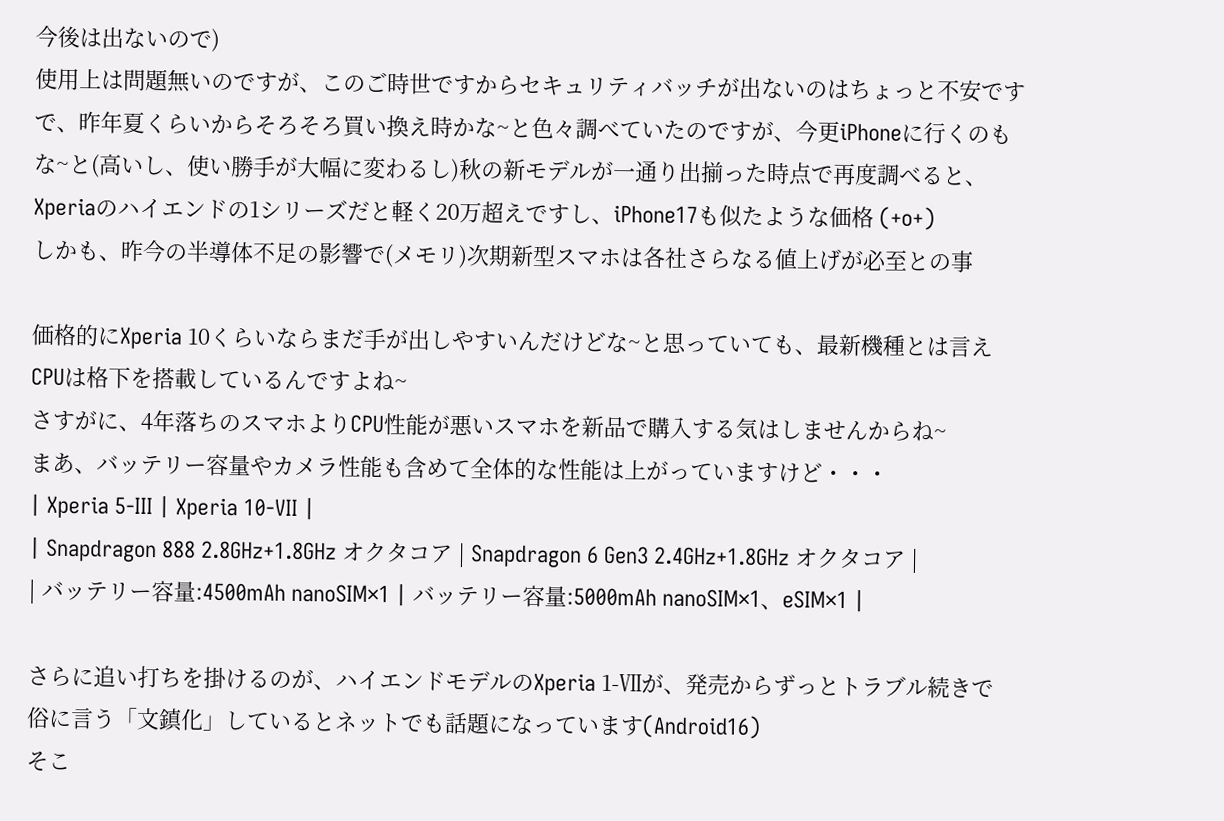今後は出ないので)
使用上は問題無いのですが、このご時世ですからセキュリティバッチが出ないのはちょっと不安です
で、昨年夏くらいからそろそろ買い換え時かな~と色々調べていたのですが、今更iPhoneに行くのも
な~と(高いし、使い勝手が大幅に変わるし)秋の新モデルが一通り出揃った時点で再度調べると、
Xperiaのハイエンドの1シリーズだと軽く20万超えですし、iPhone17も似たような価格 (+o+)
しかも、昨今の半導体不足の影響で(メモリ)次期新型スマホは各社さらなる値上げが必至との事

価格的にXperia 10くらいならまだ手が出しやすいんだけどな~と思っていても、最新機種とは言え
CPUは格下を搭載しているんですよね~
さすがに、4年落ちのスマホよりCPU性能が悪いスマホを新品で購入する気はしませんからね~
まあ、バッテリー容量やカメラ性能も含めて全体的な性能は上がっていますけど・・・
| Xperia 5-III | Xperia 10-VII |
| Snapdragon 888 2.8GHz+1.8GHz オクタコア | Snapdragon 6 Gen3 2.4GHz+1.8GHz オクタコア |
| バッテリー容量:4500mAh nanoSIM×1 | バッテリー容量:5000mAh nanoSIM×1、eSIM×1 |

さらに追い打ちを掛けるのが、ハイエンドモデルのXperia 1-Ⅶが、発売からずっとトラブル続きで
俗に言う「文鎮化」しているとネットでも話題になっています(Android16)
そこ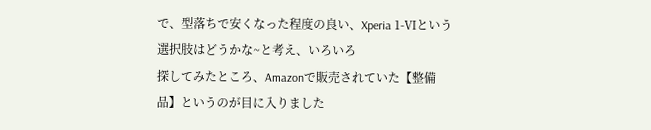で、型落ちで安くなった程度の良い、Xperia 1-Ⅵという選択肢はどうかな~と考え、いろいろ
探してみたところ、Amazonで販売されていた【整備品】というのが目に入りました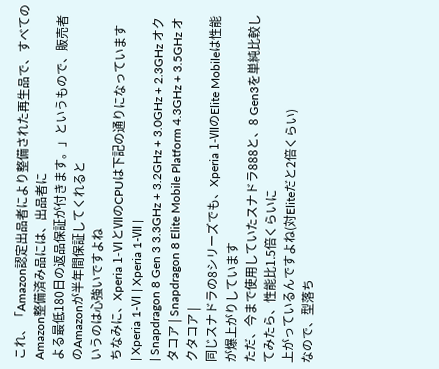これ、「Amazon認定出品者により整備された再生品で、すべてのAmazon整備済み品には、出品者に
よる最低180日の返品保証が付きます。」というもので、販売者のAmazonが半年間保証してくれると
いうのは心強いですよね
ちなみに、Xperia 1-ⅥとⅦのCPUは下記の通りになっています
| Xperia 1-Ⅵ | Xperia 1-Ⅶ |
| Snapdragon 8 Gen 3 3.3GHz + 3.2GHz + 3.0GHz + 2.3GHz オクタコア | Snapdragon 8 Elite Mobile Platform 4.3GHz + 3.5GHz オクタコア |
同じスナドラの8シリーズでも、Xperia 1-ⅦのElite Mobileは性能が爆上がりしています
ただ、今まで使用していたスナドラ888と、8 Gen3を単純比較してみたら、性能比1.5倍くらいに
上がっているんですよね(対Eliteだと2倍くらい)
なので、型落ち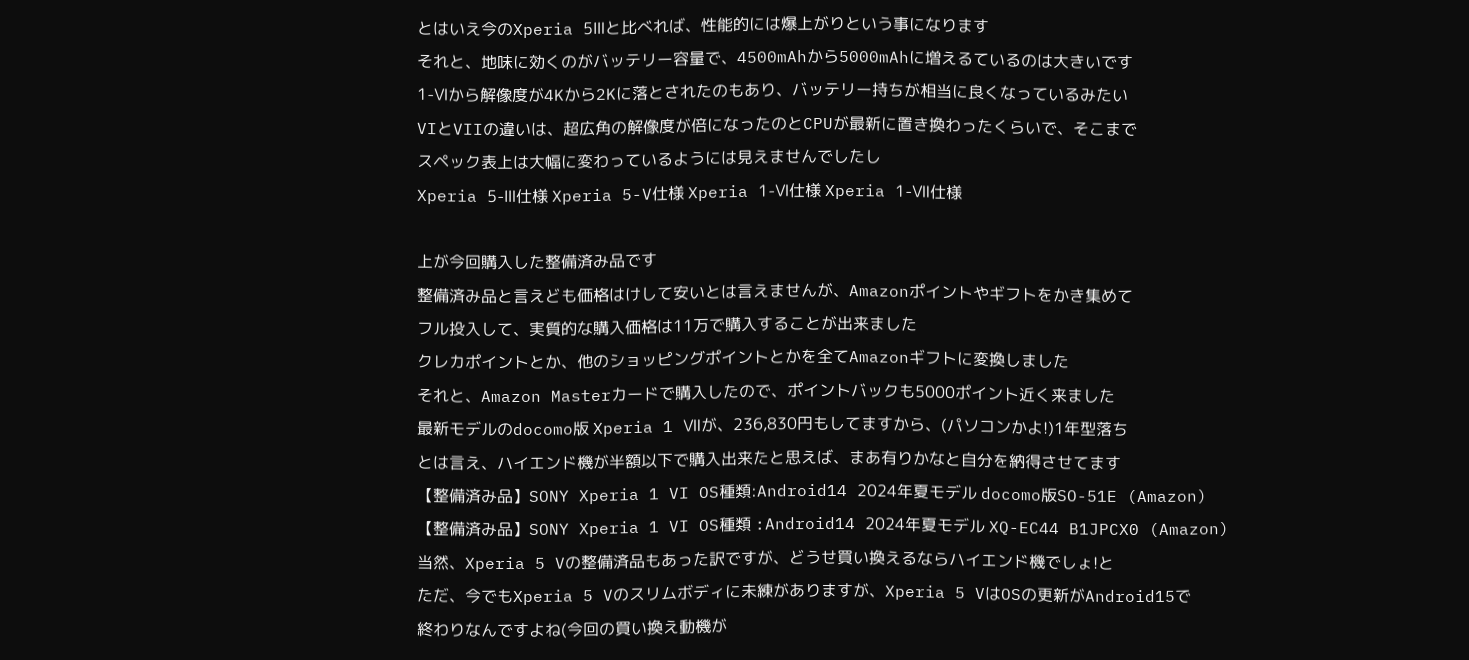とはいえ今のXperia 5Ⅲと比べれば、性能的には爆上がりという事になります
それと、地味に効くのがバッテリー容量で、4500mAhから5000mAhに増えるているのは大きいです
1-Ⅵから解像度が4Kから2Kに落とされたのもあり、バッテリー持ちが相当に良くなっているみたい
VIとVIIの違いは、超広角の解像度が倍になったのとCPUが最新に置き換わったくらいで、そこまで
スペック表上は大幅に変わっているようには見えませんでしたし
Xperia 5-Ⅲ仕様 Xperia 5-V仕様 Xperia 1-Ⅵ仕様 Xperia 1-Ⅶ仕様

上が今回購入した整備済み品です
整備済み品と言えども価格はけして安いとは言えませんが、Amazonポイントやギフトをかき集めて
フル投入して、実質的な購入価格は11万で購入することが出来ました
クレカポイントとか、他のショッピングポイントとかを全てAmazonギフトに変換しました
それと、Amazon Masterカードで購入したので、ポイントバックも5000ポイント近く来ました
最新モデルのdocomo版 Xperia 1 Ⅶが、236,830円もしてますから、(パソコンかよ!)1年型落ち
とは言え、ハイエンド機が半額以下で購入出来たと思えば、まあ有りかなと自分を納得させてます
【整備済み品】SONY Xperia 1 VI OS種類:Android14 2024年夏モデル docomo版SO-51E (Amazon)
【整備済み品】SONY Xperia 1 VI OS種類 :Android14 2024年夏モデル XQ-EC44 B1JPCX0 (Amazon)
当然、Xperia 5 Vの整備済品もあった訳ですが、どうせ買い換えるならハイエンド機でしょ!と
ただ、今でもXperia 5 Vのスリムボディに未練がありますが、Xperia 5 VはOSの更新がAndroid15で
終わりなんですよね(今回の買い換え動機が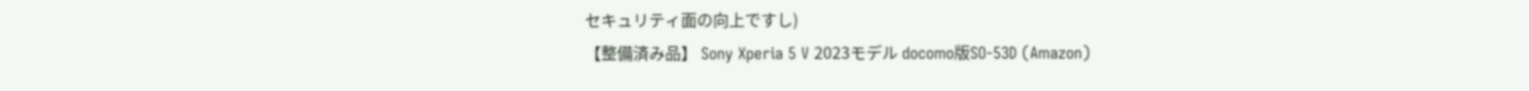セキュリティ面の向上ですし)
【整備済み品】 Sony Xperia 5 V 2023モデル docomo版SO-53D (Amazon)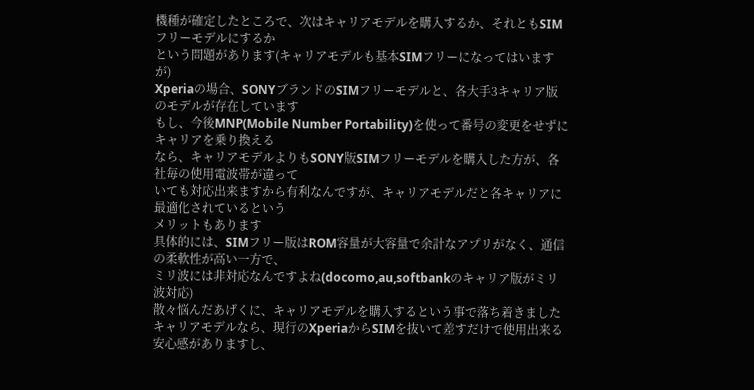機種が確定したところで、次はキャリアモデルを購入するか、それともSIMフリーモデルにするか
という問題があります(キャリアモデルも基本SIMフリーになってはいますが)
Xperiaの場合、SONYブランドのSIMフリーモデルと、各大手3キャリア版のモデルが存在しています
もし、今後MNP(Mobile Number Portability)を使って番号の変更をせずにキャリアを乗り換える
なら、キャリアモデルよりもSONY版SIMフリーモデルを購入した方が、各社毎の使用電波帯が違って
いても対応出来ますから有利なんですが、キャリアモデルだと各キャリアに最適化されているという
メリットもあります
具体的には、SIMフリー版はROM容量が大容量で余計なアプリがなく、通信の柔軟性が高い一方で、
ミリ波には非対応なんですよね(docomo,au,softbankのキャリア版がミリ波対応)
散々悩んだあげくに、キャリアモデルを購入するという事で落ち着きました
キャリアモデルなら、現行のXperiaからSIMを抜いて差すだけで使用出来る安心感がありますし、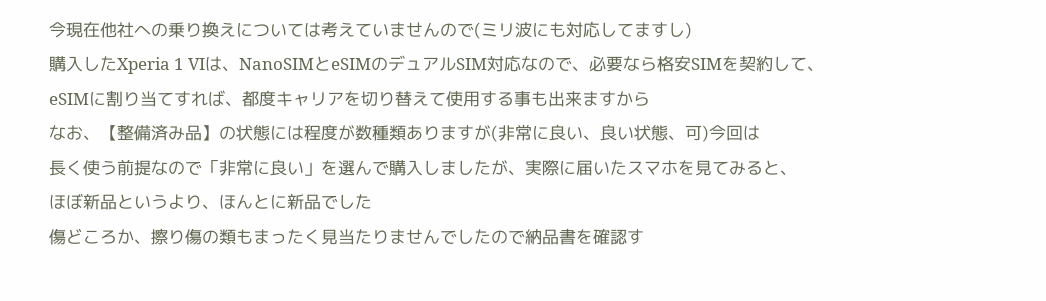今現在他社への乗り換えについては考えていませんので(ミリ波にも対応してますし)
購入したXperia 1 VIは、NanoSIMとeSIMのデュアルSIM対応なので、必要なら格安SIMを契約して、
eSIMに割り当てすれば、都度キャリアを切り替えて使用する事も出来ますから
なお、【整備済み品】の状態には程度が数種類ありますが(非常に良い、良い状態、可)今回は
長く使う前提なので「非常に良い」を選んで購入しましたが、実際に届いたスマホを見てみると、
ほぼ新品というより、ほんとに新品でした
傷どころか、擦り傷の類もまったく見当たりませんでしたので納品書を確認す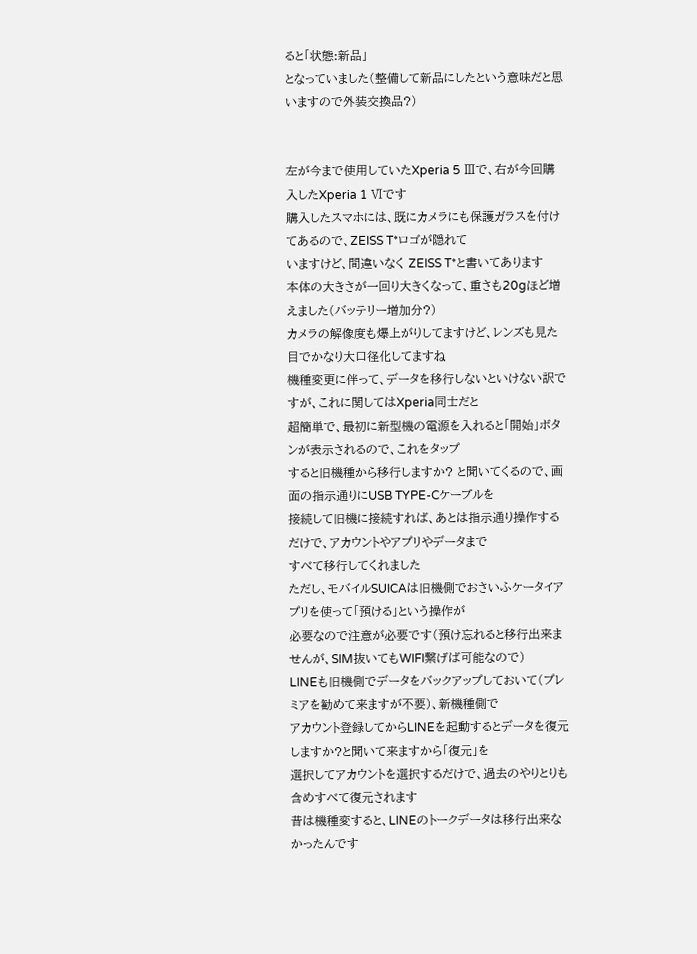ると「状態:新品」
となっていました(整備して新品にしたという意味だと思いますので外装交換品?)


左が今まで使用していたXperia 5 Ⅲで、右が今回購入したXperia 1 Ⅵです
購入したスマホには、既にカメラにも保護ガラスを付けてあるので、ZEISS T*ロゴが隠れて
いますけど、間違いなく ZEISS T*と書いてあります
本体の大きさが一回り大きくなって、重さも20gほど増えました(バッテリー増加分?)
カメラの解像度も爆上がりしてますけど、レンズも見た目でかなり大口径化してますね
機種変更に伴って、データを移行しないといけない訳ですが、これに関してはXperia同士だと
超簡単で、最初に新型機の電源を入れると「開始」ボタンが表示されるので、これをタップ
すると旧機種から移行しますか? と聞いてくるので、画面の指示通りにUSB TYPE-Cケーブルを
接続して旧機に接続すれば、あとは指示通り操作するだけで、アカウントやアプリやデータまで
すべて移行してくれました
ただし、モバイルSUICAは旧機側でおさいふケータイアプリを使って「預ける」という操作が
必要なので注意が必要です(預け忘れると移行出来ませんが、SIM抜いてもWIFI繋げば可能なので)
LINEも旧機側でデータをバックアップしておいて(プレミアを勧めて来ますが不要)、新機種側で
アカウント登録してからLINEを起動するとデータを復元しますか?と聞いて来ますから「復元」を
選択してアカウントを選択するだけで、過去のやりとりも含めすべて復元されます
昔は機種変すると、LINEのトークデータは移行出来なかったんです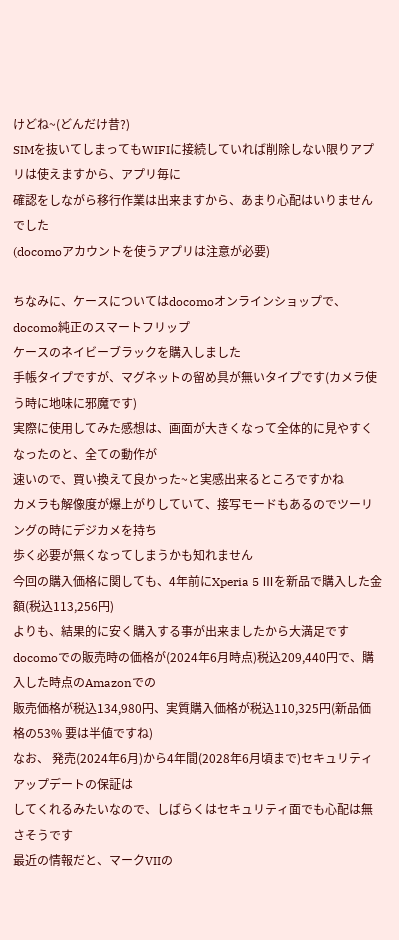けどね~(どんだけ昔?)
SIMを抜いてしまってもWIFIに接続していれば削除しない限りアプリは使えますから、アプリ毎に
確認をしながら移行作業は出来ますから、あまり心配はいりませんでした
(docomoアカウントを使うアプリは注意が必要)

ちなみに、ケースについてはdocomoオンラインショップで、docomo純正のスマートフリップ
ケースのネイビーブラックを購入しました
手帳タイプですが、マグネットの留め具が無いタイプです(カメラ使う時に地味に邪魔です)
実際に使用してみた感想は、画面が大きくなって全体的に見やすくなったのと、全ての動作が
速いので、買い換えて良かった~と実感出来るところですかね
カメラも解像度が爆上がりしていて、接写モードもあるのでツーリングの時にデジカメを持ち
歩く必要が無くなってしまうかも知れません
今回の購入価格に関しても、4年前にXperia 5 Ⅲを新品で購入した金額(税込113,256円)
よりも、結果的に安く購入する事が出来ましたから大満足です
docomoでの販売時の価格が(2024年6月時点)税込209,440円で、購入した時点のAmazonでの
販売価格が税込134,980円、実質購入価格が税込110,325円(新品価格の53% 要は半値ですね)
なお、 発売(2024年6月)から4年間(2028年6月頃まで)セキュリティアップデートの保証は
してくれるみたいなので、しばらくはセキュリティ面でも心配は無さそうです
最近の情報だと、マークVIIの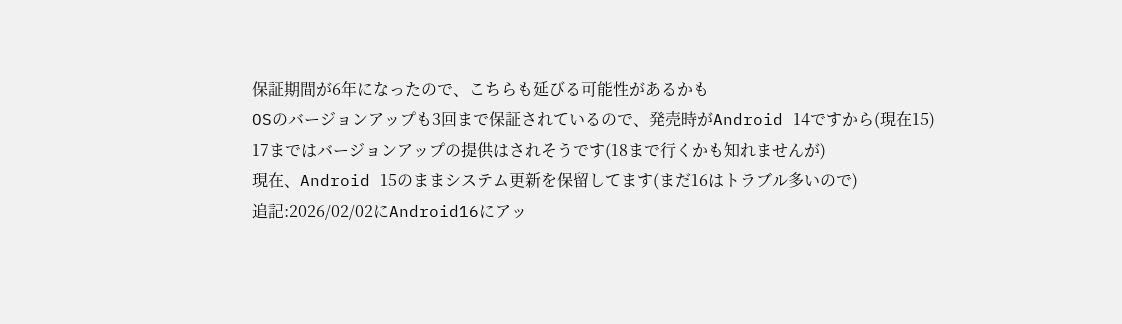保証期間が6年になったので、こちらも延びる可能性があるかも
OSのバージョンアップも3回まで保証されているので、発売時がAndroid 14ですから(現在15)
17まではバージョンアップの提供はされそうです(18まで行くかも知れませんが)
現在、Android 15のままシステム更新を保留してます(まだ16はトラブル多いので)
追記:2026/02/02にAndroid16にアッ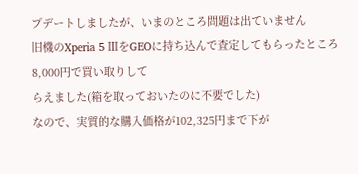プデートしましたが、いまのところ問題は出ていません
旧機のXperia 5 ⅢをGEOに持ち込んで査定してもらったところ8,000円で買い取りして
らえました(箱を取っておいたのに不要でした)
なので、実質的な購入価格が102,325円まで下が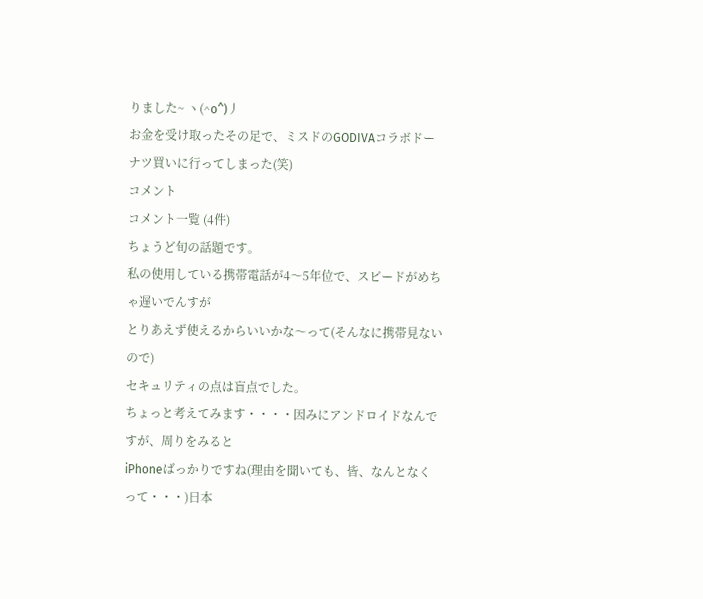りました~ ヽ(^o^)丿
お金を受け取ったその足で、ミスドのGODIVAコラボドーナツ買いに行ってしまった(笑)
コメント
コメント一覧 (4件)
ちょうど旬の話題です。
私の使用している携帯電話が4〜5年位で、スピードがめちゃ遅いでんすが
とりあえず使えるからいいかな〜って(そんなに携帯見ないので)
セキュリティの点は盲点でした。
ちょっと考えてみます・・・・因みにアンドロイドなんですが、周りをみると
iPhoneばっかりですね(理由を聞いても、皆、なんとなくって・・・)日本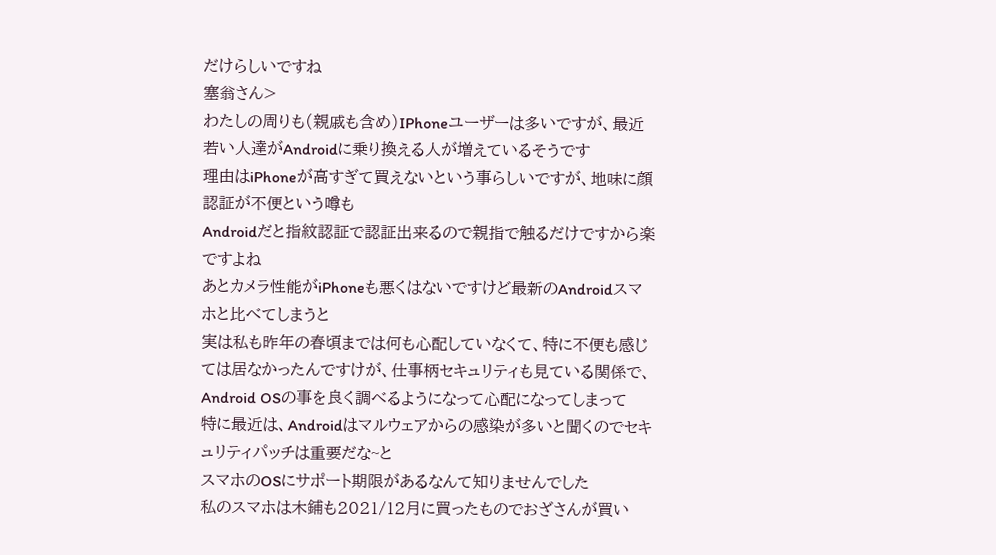だけらしいですね
塞翁さん>
わたしの周りも(親戚も含め)IPhoneユーザーは多いですが、最近若い人達がAndroidに乗り換える人が増えているそうです
理由はiPhoneが高すぎて買えないという事らしいですが、地味に顔認証が不便という噂も
Androidだと指紋認証で認証出来るので親指で触るだけですから楽ですよね
あとカメラ性能がiPhoneも悪くはないですけど最新のAndroidスマホと比べてしまうと
実は私も昨年の春頃までは何も心配していなくて、特に不便も感じては居なかったんですけが、仕事柄セキュリティも見ている関係で、Android OSの事を良く調べるようになって心配になってしまって
特に最近は、Androidはマルウェアからの感染が多いと聞くのでセキュリティパッチは重要だな~と
スマホのOSにサポート期限があるなんて知りませんでした
私のスマホは木鋪も2021/12月に買ったものでおざさんが買い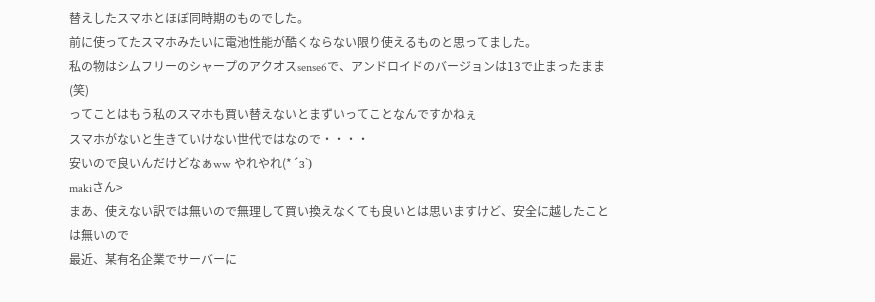替えしたスマホとほぼ同時期のものでした。
前に使ってたスマホみたいに電池性能が酷くならない限り使えるものと思ってました。
私の物はシムフリーのシャープのアクオスsense6で、アンドロイドのバージョンは13で止まったまま(笑)
ってことはもう私のスマホも買い替えないとまずいってことなんですかねぇ
スマホがないと生きていけない世代ではなので・・・・
安いので良いんだけどなぁww やれやれ(*´з`)
makiさん>
まあ、使えない訳では無いので無理して買い換えなくても良いとは思いますけど、安全に越したことは無いので
最近、某有名企業でサーバーに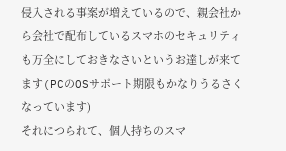侵入される事案が増えているので、親会社から会社で配布しているスマホのセキュリティも万全にしておきなさいというお達しが来てます(PCのOSサポート期限もかなりうるさくなっています)
それにつられて、個人持ちのスマ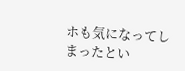ホも気になってしまったとい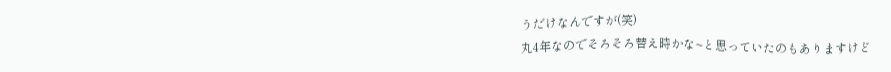うだけなんですが(笑)
丸4年なのでそろそろ替え時かな~と思っていたのもありますけど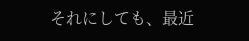それにしても、最近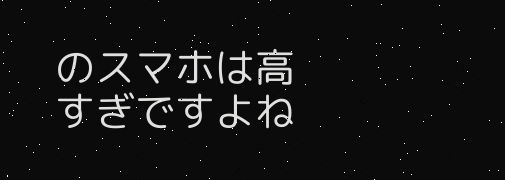のスマホは高すぎですよね